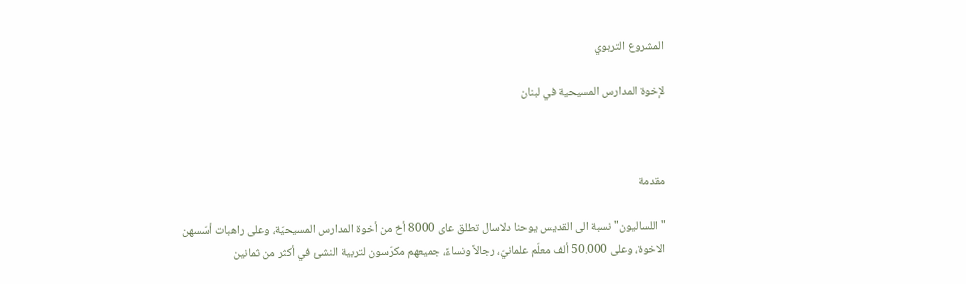المشروع التربوي

لإخوة المدارس المسيحية في لبنان



مقدمة

"اللساليون" نسبة الى القديس يوحنا دلاسال تطلق عاى 8000 أخ من أخوة المدارس المسيحيّة، وعلى راهبات أسّسهن الاخوة، وعلى 50.000 ألف معلّم علمانيّ، رجالاً ونساءً، جميعهم مكرّسون لتربية النشئ في أكثر من ثمانين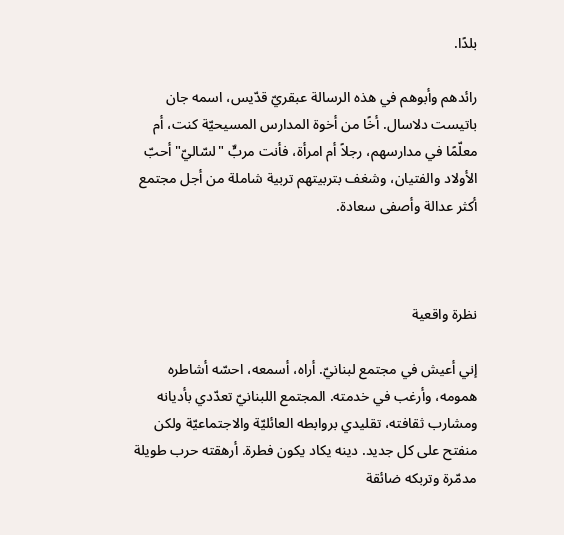بلدًا.

رائدهم وأبوهم في هذه الرسالة عبقريّ قدّيس، اسمه جان باتيست دلاسال. أخًا من أخوة المدارس المسيحيّة كنت، أم معلّمًا في مدارسهم، رجلاً أم امرأة، فأنت مربٍّ "لسّاليّ" أحبّ الأولاد والفتيان، وشغف بتربيتهم تربية شاملة من أجل مجتمع أكثر عدالة وأصفى سعادة.



نظرة واقعية

إني أعيش في مجتمع لبنانيّ. أراه، أسمعه، احسّه أشاطره همومه، وأرغب في خدمته. المجتمع اللبنانيّ تعدّدي بأديانه ومشارب ثقافته، تقليدي بروابطه العائليّة والاجتماعيّة ولكن منفتح على كل جديد. دينه يكاد يكون فطرة. أرهقته حرب طويلة مدمّرة وتربكه ضائقة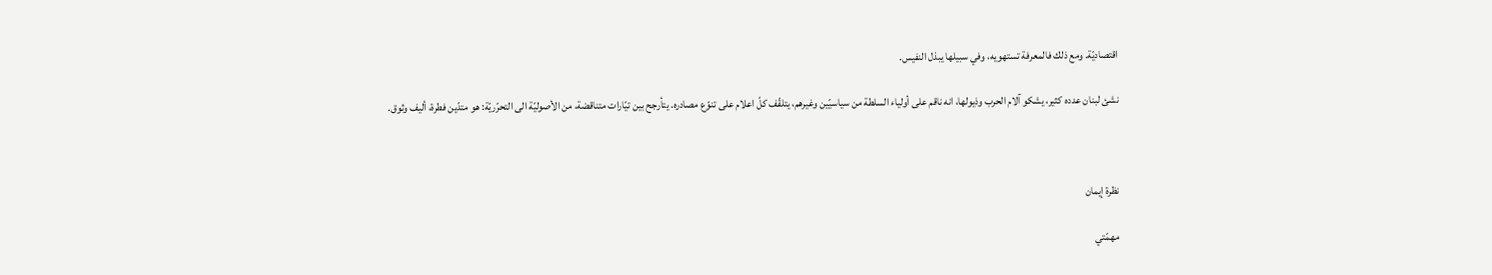اقتصاديّة. ومع ذلك فالمعرفة تستهويه، وفي سبيلها يبذل النفيس.

نشئ لبنان عدده كثير، يشكو آلام الحرب وذيولها، انه ناقم على أولياء السلطة من سياسيّين وغيرهم، يتلقّف كلّ اعلام على تنوّع مصادره. يتأرجح بين تيّارات متناقضة، من الأصوليّة الى التحرّريّة: هو متدّين فطرة، أليف وثوق.



نظرة إيمان

مهمّتي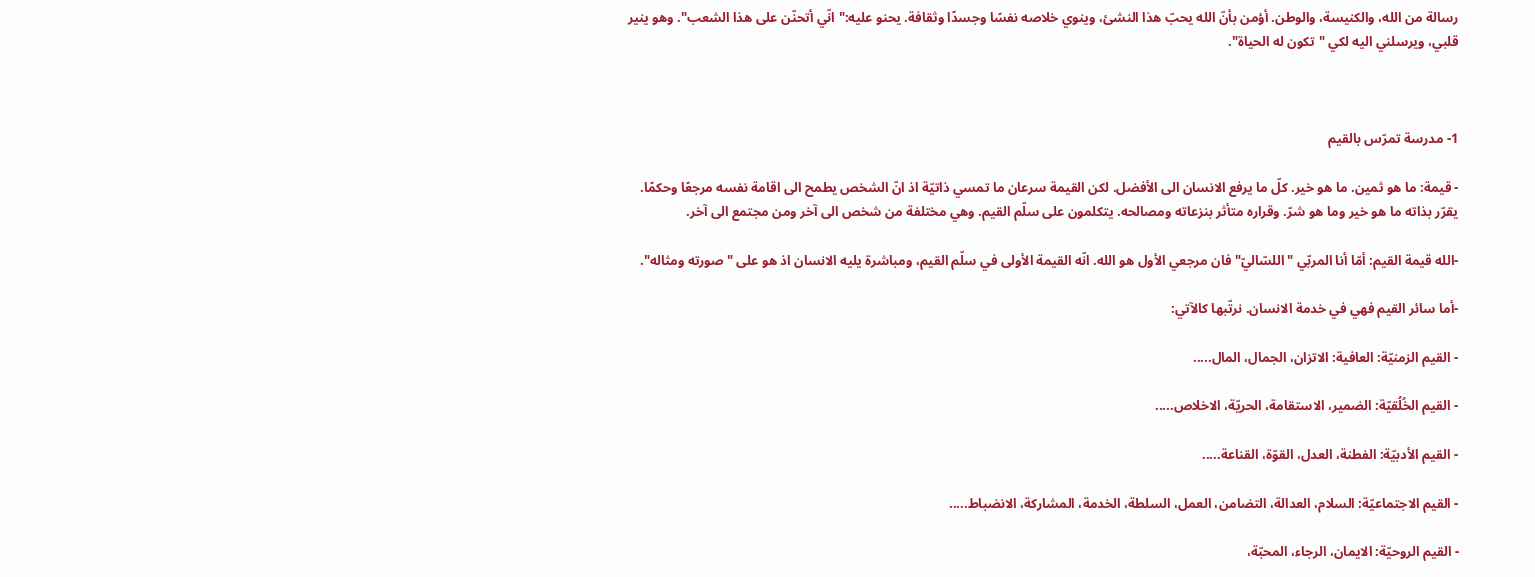رسالة من الله، والكنيسة، والوطن. أؤمن بأنّ الله يحبّ هذا النشئ، وينوي خلاصه نفسًا وجسدًا وثقافة. يحنو عليه:"انّي أتحنّن على هذا الشعب". وهو ينير قلبي، ويرسلني اليه لكي "تكون له الحياة".



1- مدرسة تمرّس بالقيم

- قيمة: ما هو ثمين. ما هو خير. كلّ ما يرفع الانسان الى الأفضل. لكن القيمة سرعان ما تمسي ذاتيّة اذ انّ الشخص يطمح الى اقامة نفسه مرجعًا وحكمًا. يقرّر بذاته ما هو خير وما هو شرّ. وقراره متأثر بنزعاته ومصالحه. يتكلمون على سلّم القيم. وهي مختلفة من شخص الى آخر ومن مجتمع الى آخر.

-الله قيمة القيم: أمّا أنا المربّي "اللسّاليّ" فان مرجعي الأول هو الله. انّه القيمة الأولى في سلّم القيم، ومباشرة يليه الانسان اذ هو على "صورته ومثاله".

-أما سائر القيم فهي في خدمة الانسان. نرتّبها كالآتي:

- القيم الزمنيّة: العافية: الاتزان، الجمال، المال.....

- القيم الخُلُقيّة: الضمير، الاستقامة، الحريّة، الاخلاص.....

- القيم الأدبيّة: الفطنة، العدل، القوّة، القناعة.....

- القيم الاجتماعيّة: السلام، العدالة، التضامن، العمل، السلطة، الخدمة، المشاركة، الانضباط.....

- القيم الروحيّة: الايمان، الرجاء، المحبّة،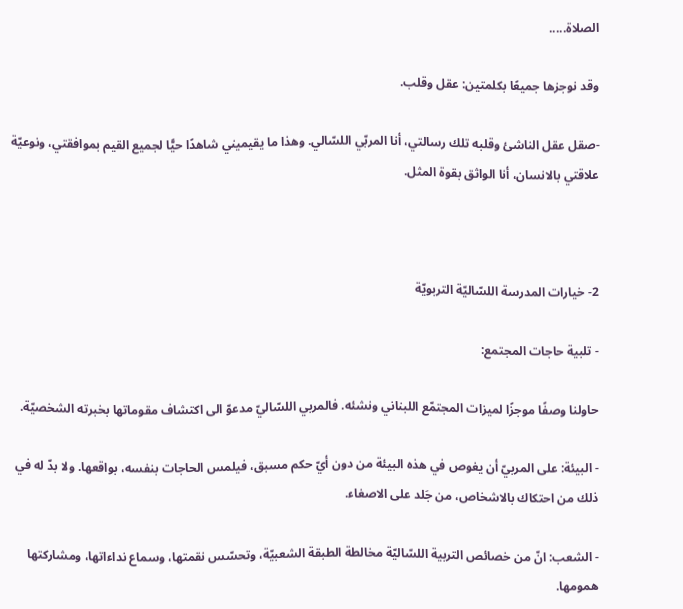الصلاة.....

وقد نوجزها جميعًا بكلمتين: عقل وقلب.

-صقل عقل الناشئ وقلبه تلك رسالتي، أنا المربّي اللسّالي. وهذا ما يقيميني شاهدًا حيًّا لجميع القيم بموافقتي، ونوعيّة علاقتي بالانسان، أنا الواثق بقوة المثل.



2- خيارات المدرسة اللسّاليّة التربويّة

- تلبية حاجات المجتمع:

حاولنا وصفًا موجزًا لميزات المجتمّع اللبناني ونشئه. فالمربي اللسّاليّ مدعوّ الى اكتشاف مقوماتها بخبرته الشخصيّة.

- البيئة: على المربيّ أن يغوص في هذه البيئة من دون أيّ حكم مسبق، فيلمس الحاجات بنفسه، بواقعها. ولا بدّ له في ذلك من احتكاك بالاشخاص، من جَلد على الاصغاء.

- الشعب: انّ من خصائص التربية اللسّاليّة مخالطة الطبقة الشعبيّة، وتحسّس نقمتها، وسماع نداءاتها، ومشاركتها همومها.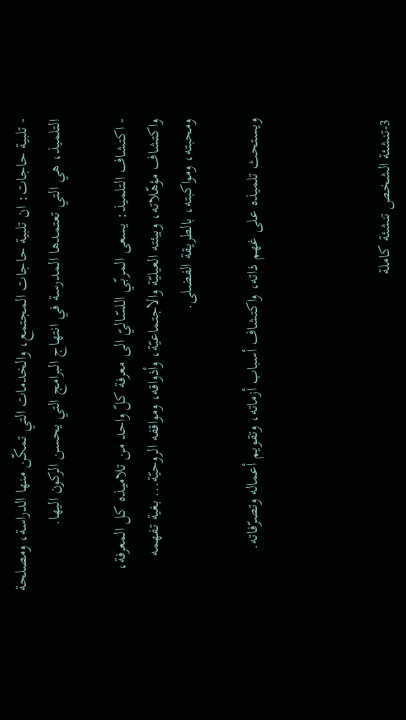- تلبية حاجات: ان تلبية حاجات المجتمع، والخدمات التي تمكّن منها الدراسة، ومصلحة التلميذ، هي التي تعتمدها المدرسة في انتهاج البرامج التي يحسن الركون اليها.

- اكتشاف التلميذ: يسعى المربّي اللسّاليّ الى معرفة كلّ واحد من تلاميذه كل المعرفة، واكتشاف مؤهّلاته، وبيئته العيليّة والاجتماعيّة، وأذواقه، ومواقفه الروحيّة... بغية تفهمه ومحبته، ومواكبته، بالطريقة الفضلى.

ويستحث تلميذه على غهم ذاته، واكتشاف أسباب أزماته، وتقويم أعماله وتصرّفاته.



3-تنشئة الشخص تنشئة كاملة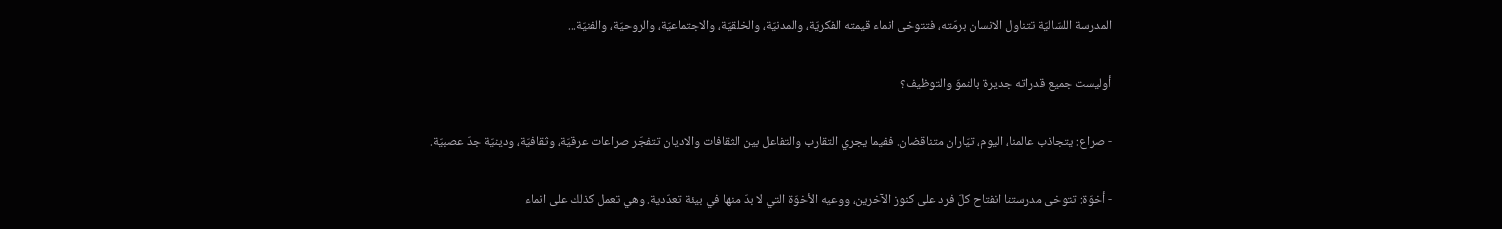المدرسة اللسّاليّة تتناول الانسان برمّته، فتتوخى انماء قيمته الفكريّة، والمدنيّة، والخلقيّة، والاجتماعيّة، والروحيّة، والفنيّة...

أوليست جميع قدراته جديرة بالنموّ والتوظيف؟

- صراع: يتجاذب عالمنا، اليوم، تيّاران متناقضان. ففيما يجري التقارب والتفاعل بين الثقافات والاديان تتفجّر صراعات عرقيّة، وثقافيّة، ودينيّة جدّ عصبيّة.

- أخوّة: تتوخى مدرستنا انفتاح كلّ فرد على كنوز الآخرين، ووعيه الأخوّة التي لا بدّ منها في بيئة تعدّدية. وهي تعمل كذلك على انماء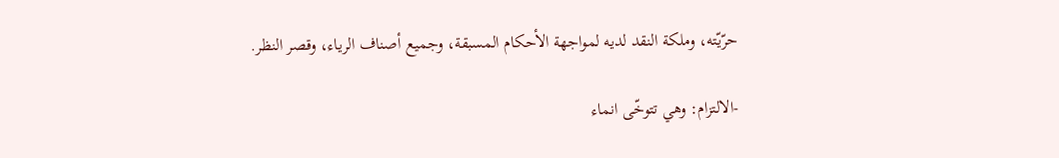حرّيّته، وملكة النقد لديه لمواجهة الأحكام المسبقة، وجميع أصناف الرياء، وقصر النظر.

-الالتزام: وهي تتوخّى انماء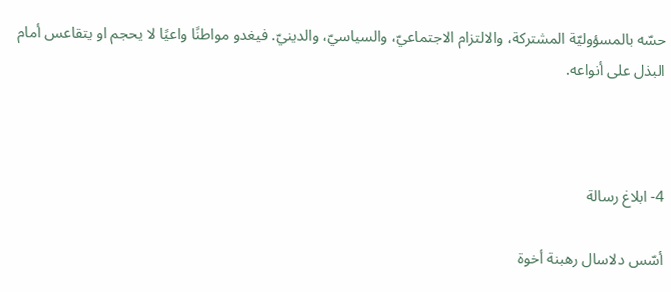حسّه بالمسؤوليّة المشتركة، والالتزام الاجتماعيّ، والسياسيّ، والدينيّ. فيغدو مواطنًا واعيًا لا يحجم او يتقاعس أمام البذل على أنواعه.



4- ابلاغ رسالة

أسّس دلاسال رهبنة أخوة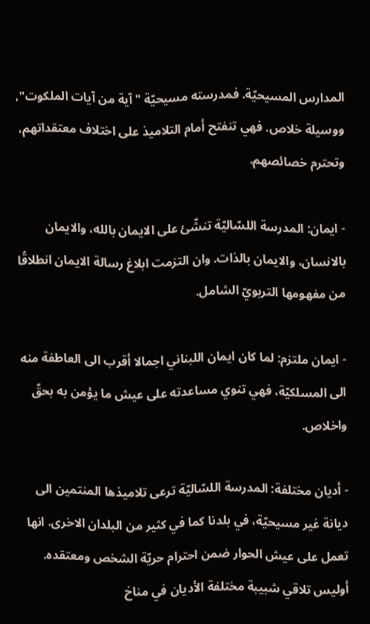المدارس المسيحيّة. فمدرسته مسيحيّة "آية من آيات الملكوت"، ووسيلة خلاص. فهي تنفتح أمام التلاميذ على اختلاف معتقداتهم، وتحترم خصائصهم.

- ايمان: المدرسة اللسّاليّة تنشّئ على الايمان بالله، والايمان بالانسان، والايمان بالذات. وان التزمت ابلاغ رسالة الايمان انطلاقًا من مفهومها التربويّ الشامل.

- ايمان ملتزم: لما كان ايمان اللبناني اجمالا أقرب الى العاطفة منه الى المسلكيّة، فهي تنوي مساعدته على عيش ما يؤمن به بحقّ واخلاص.

- أديان مختلفة: المدرسة اللسّاليّة ترعى تلاميذها المنتمين الى ديانة غير مسيحيّة، في بلدنا كما في كثير من البلدان الاخرى. انها تعمل على عيش الحوار ضمن احترام حريّة الشخص ومعتقده. أوليس تلاقي شبيبة مختلفة الأديان في مناخ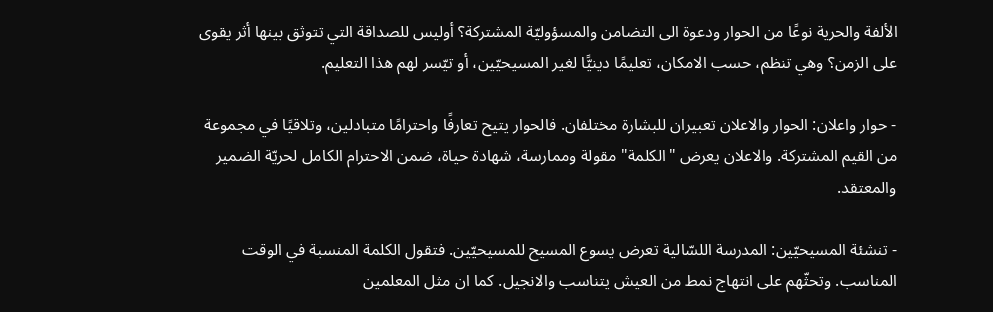الألفة والحرية نوعًا من الحوار ودعوة الى التضامن والمسؤوليّة المشتركة؟ أوليس للصداقة التي تتوثق بينها أثر يقوى على الزمن؟ وهي تنظم، حسب الامكان، تعليمًا دينيًّا لغير المسيحيّين، أو تيّسر لهم هذا التعليم.

- حوار واعلان: الحوار والاعلان تعبيران للبشارة مختلفان. فالحوار يتيح تعارفًا واحترامًا متبادلين، وتلاقيًا في مجموعة من القيم المشتركة. والاعلان يعرض "الكلمة" مقولة وممارسة، شهادة حياة، ضمن الاحترام الكامل لحريّة الضمير والمعتقد.

- تنشئة المسيحيّين: المدرسة اللسّالية تعرض يسوع المسيح للمسيحيّين. فتقول الكلمة المنسبة في الوقت المناسب. وتحثّهم على انتهاج نمط من العيش يتناسب والانجيل. كما ان مثل المعلمين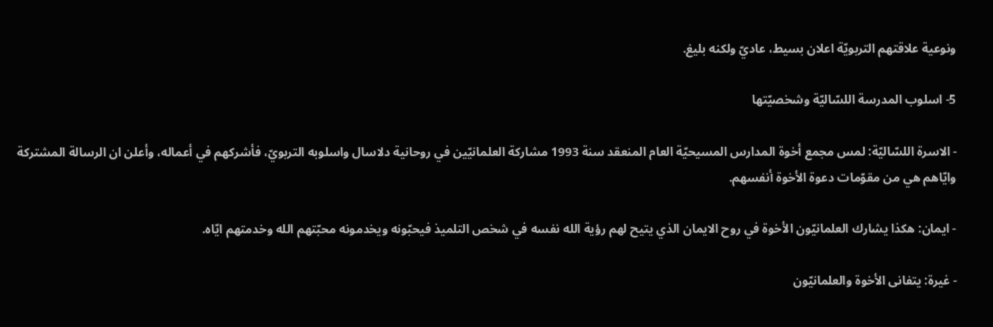ونوعية علاقتهم التربويّة اعلان بسيط، عاديّ ولكنه بليغ.

5- اسلوب المدرسة اللسّاليّة وشخصيّتها

- الاسرة اللسّاليّة: لمس مجمع أخوة المدارس المسيحيّة العام المنعقد سنة 1993 مشاركة العلمانيّين في روحانية دلاسال واسلوبه التربويّ، فأشركهم في أعماله، وأعلن ان الرسالة المشتركة وايّاهم هي من مقوّمات دعوة الأخوة أنفسهم.

- ايمان: هكذا يشارك العلمانيّون الأخوة في روح الايمان الذي يتيح لهم رؤية الله نفسه في شخص التلميذ فيحبّونه ويخدمونه محبّتهم الله وخدمتهم ايّاه.

- غيرة: يتفانى الأخوة والعلمانيّون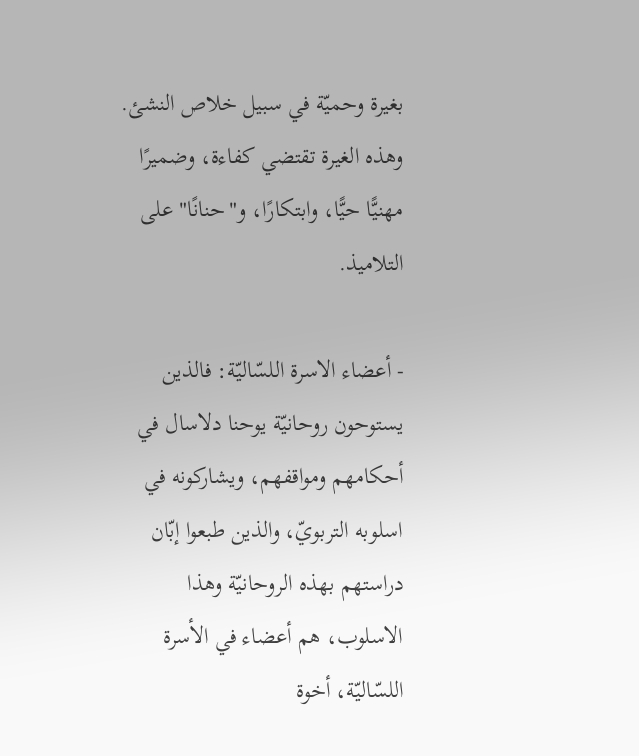بغيرة وحميّة في سبيل خلاص النشئ. وهذه الغيرة تقتضي كفاءة، وضميرًا مهنيًّا حيًّا، وابتكارًا، و"حنانًا" على التلاميذ.

- أعضاء الاسرة اللسّاليّة: فالذين يستوحون روحانيّة يوحنا دلاسال في أحكامهم ومواقفهم، ويشاركونه في اسلوبه التربويّ، والذين طبعوا إبّان دراستهم بهذه الروحانيّة وهذا الاسلوب، هم أعضاء في الأسرة اللسّاليّة، أخوة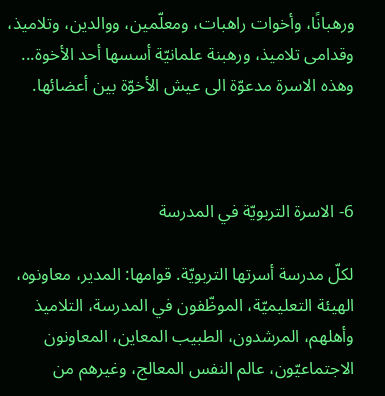ورهبانًا، وأخوات راهبات، ومعلّمين، ووالدين، وتلاميذ، وقدامى تلاميذ، ورهبنة علمانيّة أسسها أحد الأخوة... وهذه الاسرة مدعوّة الى عيش الأخوّة بين أعضائها.



6- الاسرة التربويّة في المدرسة

لكلّ مدرسة أسرتها التربويّة. قوامها: المدير، معاونوه، الهيئة التعليميّة، الموظّفون في المدرسة، التلاميذ وأهلهم، المرشدون، الطبيب المعاين، المعاونون الاجتماعيّون، عالم النفس المعالج، وغيرهم من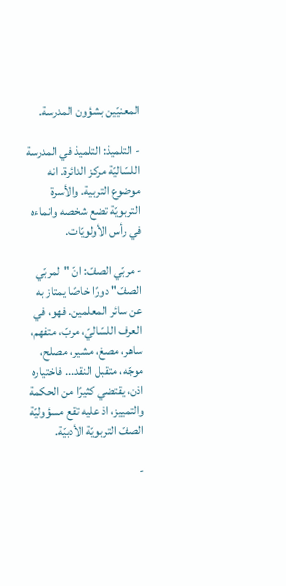المعنيّين بشؤون المدرسة.

- التلميذ: التلميذ في المدرسة اللسّاليّة مركز الدائرة. انه موضوع التربية. والأسرة التربويّة تضع شخصه وانماءه في رأس الأولويّات.

- مربّي الصفّ: انّ "لمربّي الصفّ" دورًا خاصًا يمتاز به عن سائر المعلمين. فهو، في العرف اللسّاليّ، مربّ، متفهم، ساهر، مصغ، مشير، مصلح، موجّه، متقبل النقد... فاختياره اذن، يقتضي كثيرًا من الحكمة والتمييز، اذ عليه تقع مسؤوليّة الصفّ التربويّة الأدبيّة.

-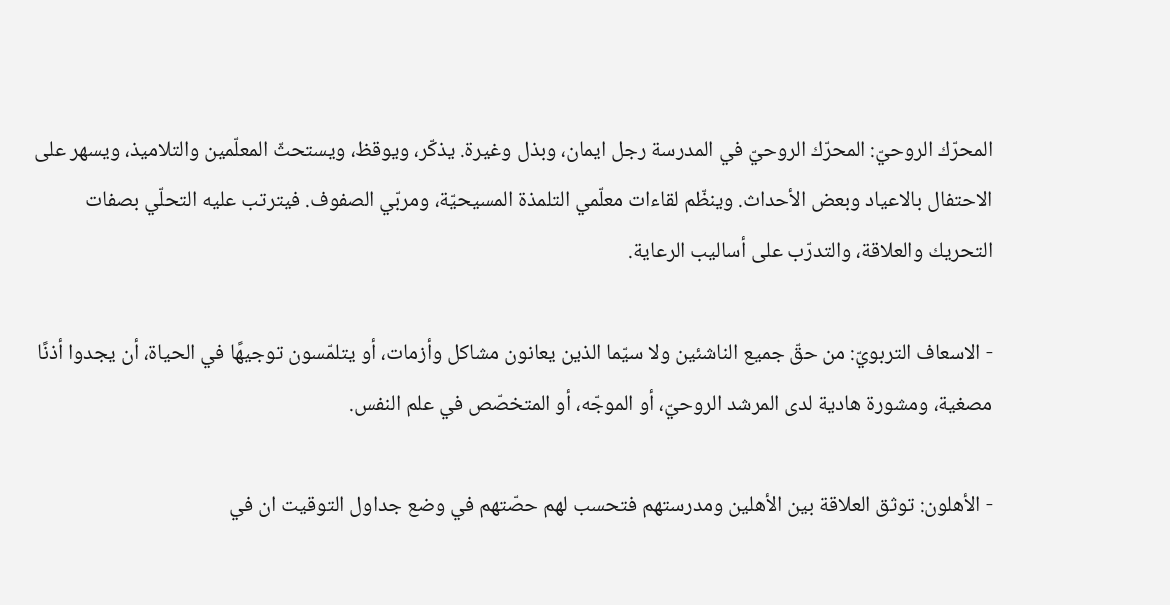المحرّك الروحيّ: المحرّك الروحيّ في المدرسة رجل ايمان، وبذل وغيرة. يذكّر، ويوقظ، ويستحثّ المعلّمين والتلاميذ، ويسهر على الاحتفال بالاعياد وبعض الأحداث. وينظّم لقاءات معلّمي التلمذة المسيحيّة، ومربّي الصفوف. فيترتب عليه التحلّي بصفات التحريك والعلاقة، والتدرّب على أساليب الرعاية.

- الاسعاف التربويّ: من حقّ جميع الناشئين ولا سيّما الذين يعانون مشاكل وأزمات، أو يتلمّسون توجيهًا في الحياة، أن يجدوا أذنًا مصغية، ومشورة هادية لدى المرشد الروحيّ، أو الموجّه، أو المتخصّص في علم النفس.

- الأهلون: توثق العلاقة بين الأهلين ومدرستهم فتحسب لهم حصّتهم في وضع جداول التوقيت ان في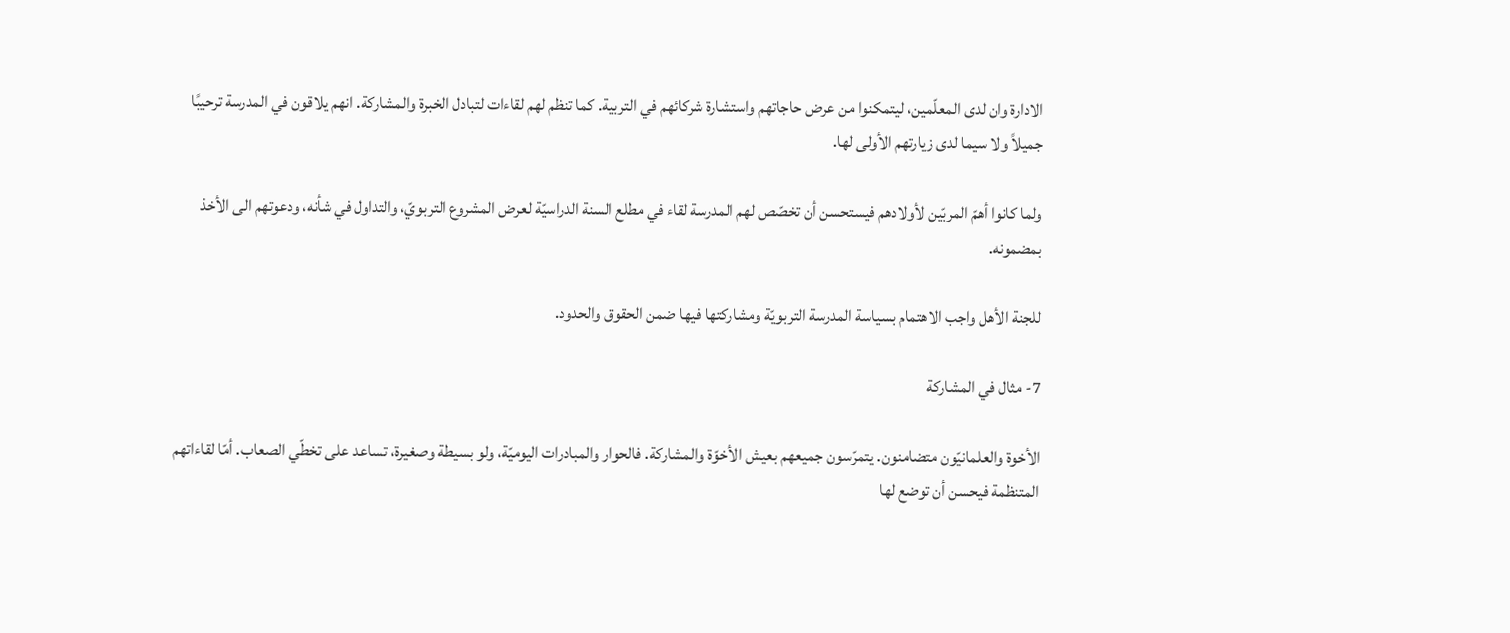الادارة وان لدى المعلّمين، ليتمكنوا من عرض حاجاتهم واستشارة شركائهم في التربية. كما تنظم لهم لقاءات لتبادل الخبرة والمشاركة. انهم يلاقون في المدرسة ترحيبًا جميلاً ولا سيما لدى زيارتهم الأولى لها.

ولما كانوا أهمّ المربّين لأولادهم فيستحسن أن تخصّص لهم المدرسة لقاء في مطلع السنة الدراسيّة لعرض المشروع التربويّ، والتداول في شأنه، ودعوتهم الى الأخذ بمضمونه.

للجنة الأهل واجب الاهتمام بسياسة المدرسة التربويّة ومشاركتها فيها ضمن الحقوق والحدود.

7- مثال في المشاركة

الأخوة والعلمانيّون متضامنون. يتمرّسون جميعهم بعيش الأخوّة والمشاركة. فالحوار والمبادرات اليوميّة، ولو بسيطة وصغيرة، تساعد على تخطّي الصعاب. أمّا لقاءاتهم المتنظمة فيحسن أن توضع لها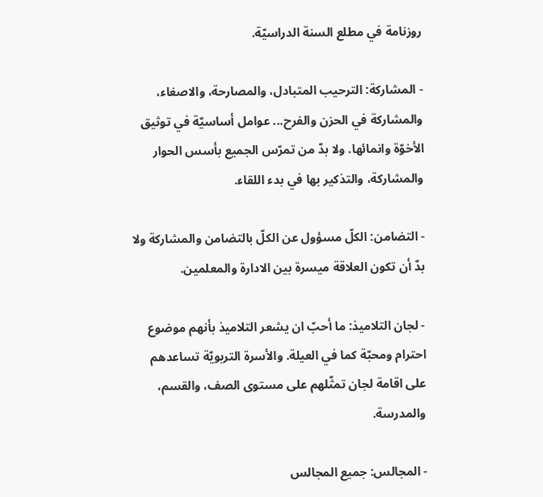روزنامة في مطلع السنة الدراسيّة.

- المشاركة: الترحيب المتبادل، والمصارحة، والاصغاء، والمشاركة في الحزن والفرح... عوامل أساسيّة في توثيق الأخوّة وانمائها. ولا بدّ من تمرّس الجميع بأسس الحوار والمشاركة، والتذكير بها في بدء اللقاء.

- التضامن: الكلّ مسؤول عن الكلّ بالتضامن والمشاركة ولا بدّ أن تكون العلاقة ميسرة بين الادارة والمعلمين.

- لجان التلاميذ: ما أحبّ ان يشعر التلاميذ بأنهم موضوع احترام ومحبّة كما في العيلة. والأسرة التربويّة تساعدهم على اقامة لجان تمثّلهم على مستوى الصف، والقسم، والمدرسة.

- المجالس: جميع المجالس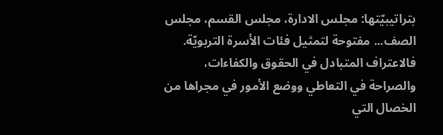بتراتيبيّتها: مجلس الادارة، مجلس القسم، مجلس الصف... مفتوحة لتمثيل فئات الأسرة التربويّة. فالاعتراف المتبادل في الحقوق والكفاءات، والصراحة في التعاطي ووضع الأمور في مجراها من الخصال التي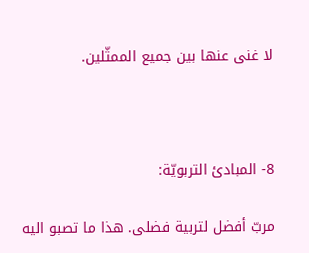لا غنى عنها بين جميع الممثّلين.



8- المبادئ التربويّة:

مربّ أفضل لتربية فضلى. هذا ما تصبو اليه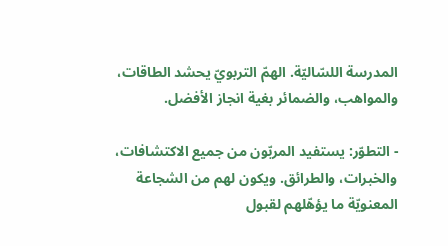المدرسة اللسّاليّة. الهمّ التربويّ يحشد الطاقات، والمواهب، والضمائر بغية انجاز الأفضل.

- التطوّر: يستفيد المربّون من جميع الاكتشافات، والخبرات، والطرائق. ويكون لهم من الشجاعة المعنويّة ما يؤهّلهم لقبول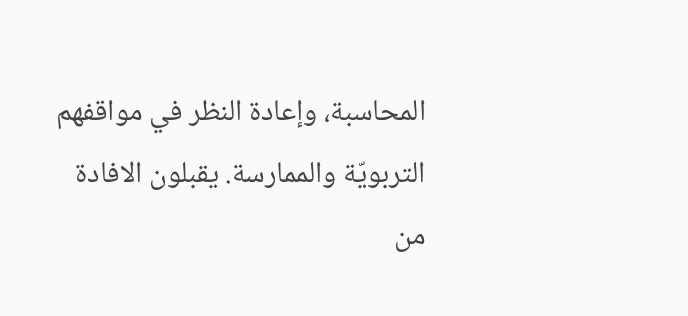المحاسبة، وإعادة النظر في مواقفهم التربويّة والممارسة. يقبلون الافادة من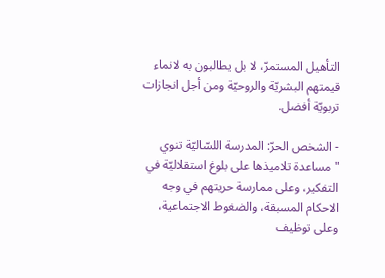التأهيل المستمرّ، لا بل يطالبون به لانماء قيمتهم البشريّة والروحيّة ومن أجل انجازات تربويّة أفضل.

- الشخص الحرّ: المدرسة اللسّاليّة تنوي "مساعدة تلاميذها على بلوغ استقلاليّة في التفكير، وعلى ممارسة حريتهم في وجه الاحكام المسبقة، والضغوط الاجتماعية، وعلى توظيف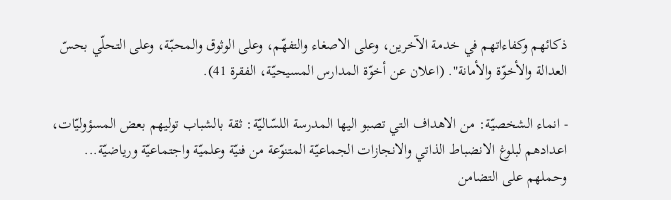ذكائهم وكفاءاتهم في خدمة الآخرين، وعلى الاصغاء والتفهّم، وعلى الوثوق والمحبّة، وعلى التحلّي بحسّ العدالة والأخوّة والأمانة". (اعلان عن أخوّة المدارس المسيحيّة، الفقرة 41).

- انماء الشخصيّة: من الاهداف التي تصبو اليها المدرسة اللسّاليّة: ثقة بالشباب توليهم بعض المسؤوليّات، اعدادهم لبلوغ الانضباط الذاتي والانجازات الجماعيّة المتنوّعة من فنيّة وعلميّة واجتماعيّة ورياضيّة... وحملهم على التضامن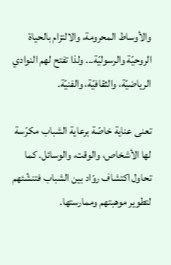والأوساط المحرومة، والالتزام بالحياة الروحيّة والرسوليّة... ولذا تفتح لهم النوادي الرياضيّة، والثقافيّة، والفنيّة.

تعنى عناية خاصّة برعاية الشباب مكرّسة لها الأشخاص، والوقت، والوسائل. كما تحاول اكتشاف روّاد بين الشباب فتنشّئهم لتطوير موهبتهم وممارستها.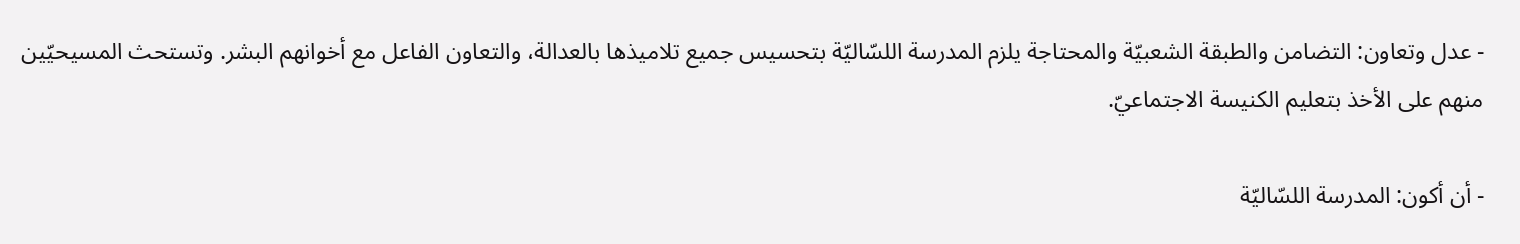- عدل وتعاون: التضامن والطبقة الشعبيّة والمحتاجة يلزم المدرسة اللسّاليّة بتحسيس جميع تلاميذها بالعدالة، والتعاون الفاعل مع أخوانهم البشر. وتستحث المسيحيّين منهم على الأخذ بتعليم الكنيسة الاجتماعيّ.

- أن أكون: المدرسة اللسّاليّة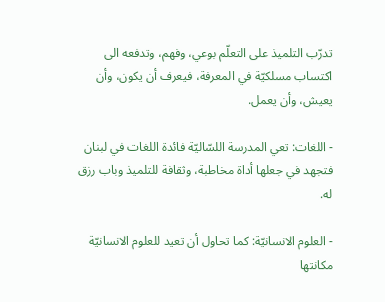تدرّب التلميذ على التعلّم بوعي، وفهم، وتدفعه الى اكتساب مسلكيّة في المعرفة، فيعرف أن يكون، وأن يعيش، وأن يعمل.

- اللغات: تعي المدرسة اللسّاليّة فائدة اللغات في لبنان فتجهد في جعلها أداة مخاطبة، وثقافة للتلميذ وباب رزق له.

- العلوم الانسانيّة: كما تحاول أن تعيد للعلوم الانسانيّة مكانتها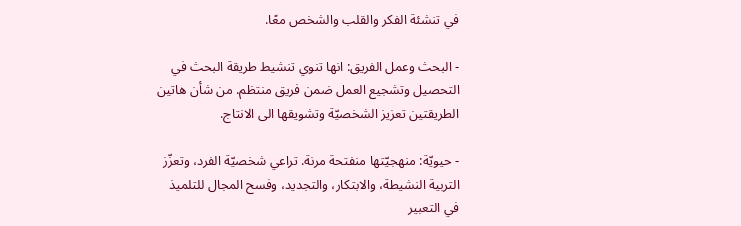في تنشئة الفكر والقلب والشخص معًا.

- البحث وعمل الفريق: انها تنوي تنشيط طريقة البحث في التحصيل وتشجيع العمل ضمن فريق منتظم. من شأن هاتين الطريقتين تعزيز الشخصيّة وتشويقها الى الانتاج.

- حيويّة: منهجيّتها منفتحة مرنة. تراعي شخصيّة الفرد، وتعزّز التربية النشيطة، والابتكار، والتجديد، وفسح المجال للتلميذ في التعبير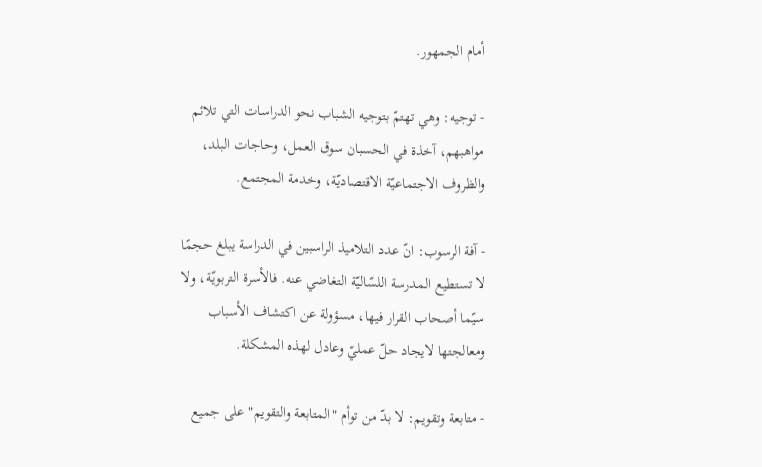أمام الجمهور.

- توجيه: وهي تهتمّ بتوجيه الشباب نحو الدراسات التي تلائم مواهبهم، آخذة في الحسبان سوق العمل، وحاجات البلد، والظروف الاجتماعيّة الاقتصاديّة، وخدمة المجتمع.

- آفة الرسوب: انّ عدد التلاميذ الراسبين في الدراسة يبلغ حجمًا لا تستطيع المدرسة اللسّاليّة التغاضي عنه. فالأسرة التربويّة، ولا سيّما أصحاب القرار فيها، مسؤولة عن اكتشاف الأسباب ومعالجتها لايجاد حلّ عمليّ وعادل لهذه المشكلة.

- متابعة وتقويم: لا بدّ من توأم "المتابعة والتقويم" على جميع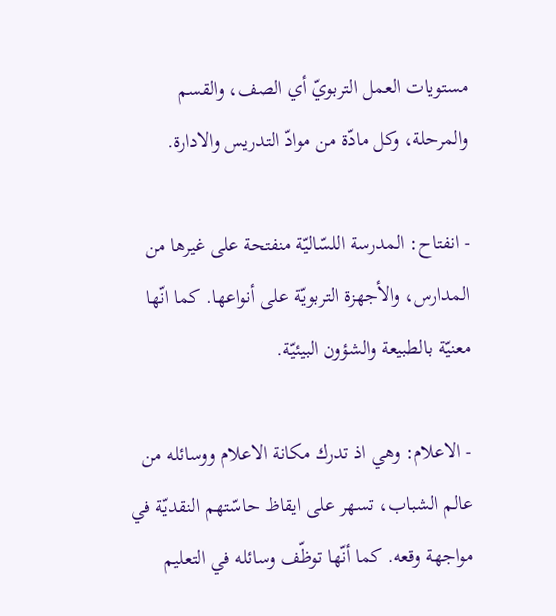مستويات العمل التربويّ أي الصف، والقسم والمرحلة، وكل مادّة من موادّ التدريس والادارة.

- انفتاح: المدرسة اللسّاليّة منفتحة على غيرها من المدارس، والأجهزة التربويّة على أنواعها. كما انّها معنيّة بالطبيعة والشؤون البيئيّة.

- الاعلام: وهي اذ تدرك مكانة الاعلام ووسائله من عالم الشباب، تسهر على ايقاظ حاسّتهم النقديّة في مواجهة وقعه. كما أنّها توظّف وسائله في التعليم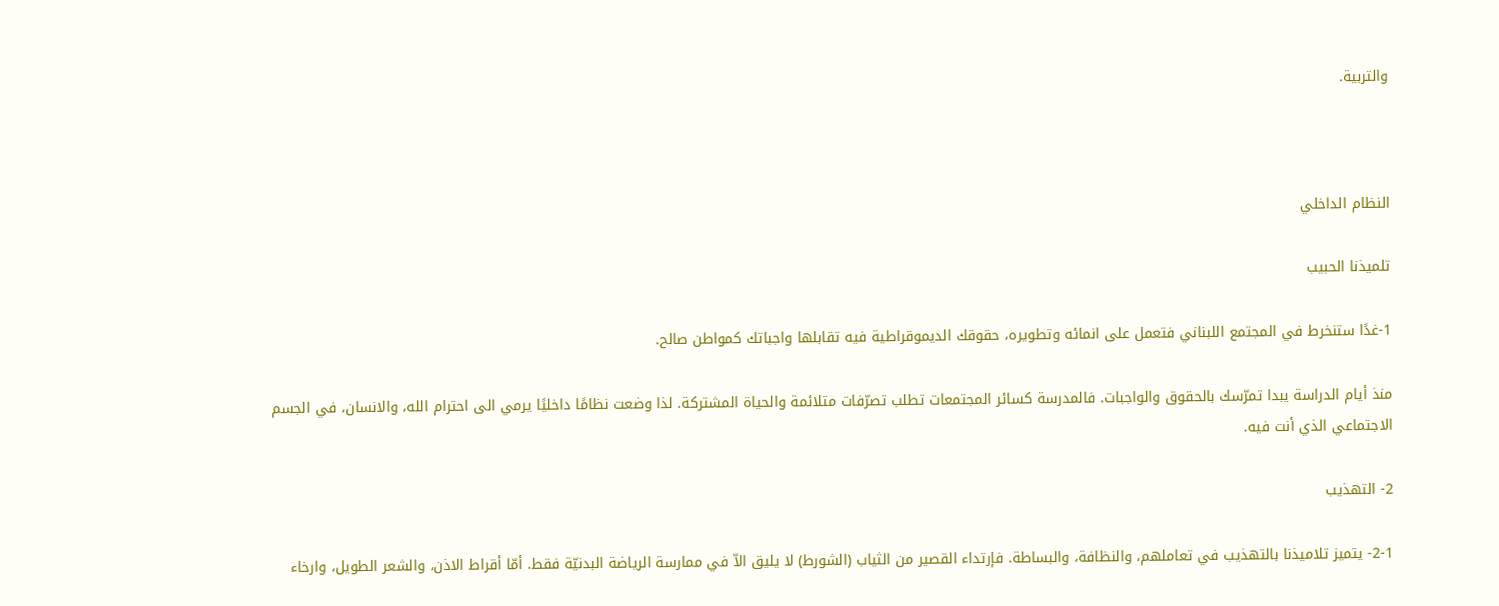والتربية.



النظام الداخلي

تلميذنا الحبيب

1-غدًا ستنخرط في المجتمع اللبناني فتعمل على انمائه وتطويره، حقوقك الديموقراطية فيه تقابلها واجباتك كمواطن صالح.

منذ أيام الدراسة يبدا تمرّسك بالحقوق والواجبات. فالمدرسة كسائر المجتمعات تطلب تصرّفات متلائمة والحياة المشتركة. لذا وضعت نظامًا داخليًا يرمي الى احترام الله، والانسان، في الجسم الاجتماعي الذي أنت فيه.

2- التهذيب

2-1- يتميز تلاميذنا بالتهذيب في تعاملهم، والنظافة، والبساطة. فإرتداء القصير من الثياب (الشورط) لا يليق الاّ في ممارسة الرياضة البدنيّة فقط. أمّا أقراط الاذن، والشعر الطويل، وارخاء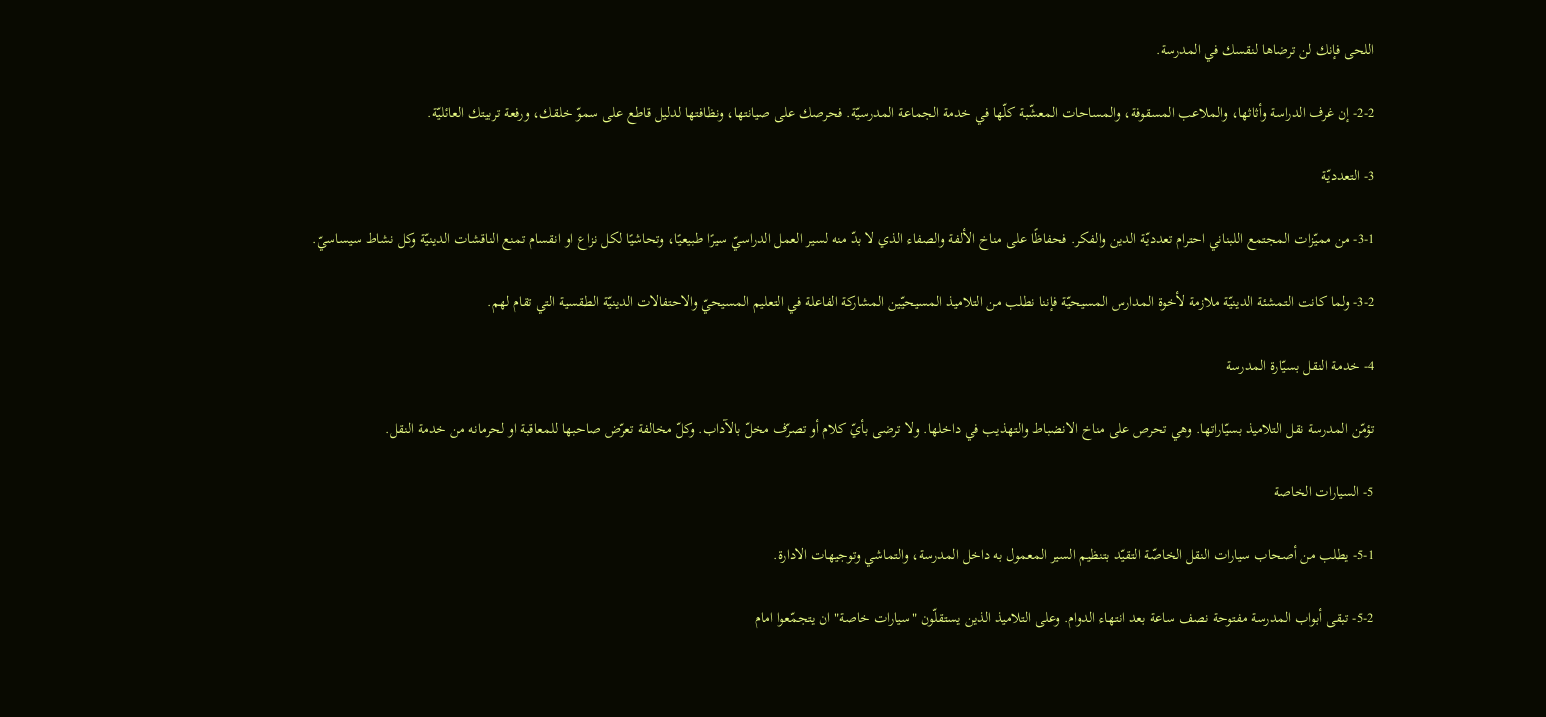اللحى فإنك لن ترضاها لنقسك في المدرسة.

2-2- إن غرف الدراسة وأثاثها، والملاعب المسقوفة، والمساحات المعشّبة كلّها في خدمة الجماعة المدرسيّة. فحرصك على صيانتها، ونظافتها لدليل قاطع على سموّ خلقك، ورفعة تربيتك العائليّة.

3- التعدديّة

3-1- من مميّزات المجتمع اللبناني احترام تعدديّة الدين والفكر. فحفاظًا على مناخ الألفة والصفاء الذي لا بدّ منه لسير العمل الدراسيّ سيرًا طبيعيًا، وتحاشيًا لكل نزاع او انقسام تمنع الناقشات الدينيّة وكل نشاط سيساسيّ.

3-2- ولما كانت التمشئة الدينيّة ملازمة لأخوة المدارس المسيحيّة فإننا نطلب من التلاميذ المسيحيّين المشاركة الفاعلة في التعليم المسيحيّ والاحتفالات الدينيّة الطقسية التي تقام لهم.

4- خدمة النقل بسيّارة المدرسة

تؤمّن المدرسة نقل التلاميذ بسيّاراتها. وهي تحرص على مناخ الانضباط والتهذيب في داخلها. ولا ترضى بأيّ كلام أو تصرّف مخلّ بالآداب. وكلّ مخالفة تعرّض صاحبها للمعاقبة او لحرمانه من خدمة النقل.

5- السيارات الخاصة

5-1- يطلب من أصحاب سيارات النقل الخاصّة التقيّد بتنظيم السير المعمول به داخل المدرسة، والتماشي وتوجيهات الادارة.

5-2- تبقى أبواب المدرسة مفتوحة نصف ساعة بعد انتهاء الدوام. وعلى التلاميذ الذين يستقلّون "سيارات خاصة" ان يتجمّعوا امام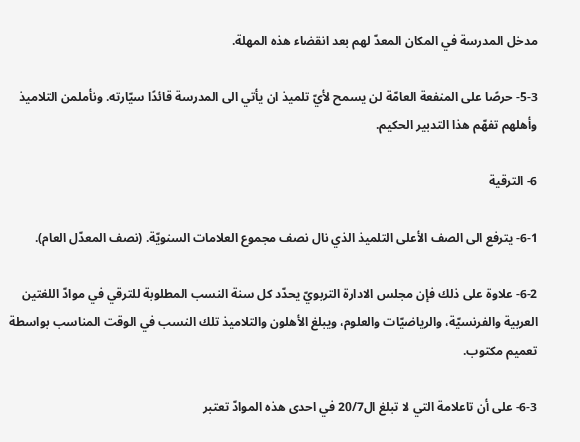مدخل المدرسة في المكان المعدّ لهم بعد انقضاء هذه المهلة.

5-3- حرصًا على المنفعة العامّة لن يسمح لأيّ تلميذ ان يأتي الى المدرسة قائدًا سيّارته. ونأملمن التلاميذ وأهلهم تفهّم هذا التدبير الحكيم.

6- الترقية

6-1- يترفع الى الصف الأعلى التلميذ الذي نال نصف مجموع العلامات السنويّة. (نصف المعدّل العام).

6-2- علاوة على ذلك فإن مجلس الادارة التربويّ يحدّد كل سنة النسب المطلوبة للترقي في موادّ اللغتين العربية والفرنسيّة، والرياضيّات والعلوم، ويبلغ الأهلون والتلاميذ تلك النسب في الوقت المناسب بواسطة تعميم مكتوب.

6-3- على أن تاعلامة التي لا تبلغ ال20/7 في احدى هذه الموادّ تعتبر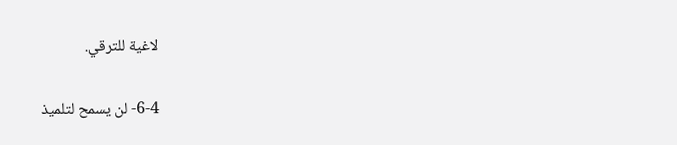لاغية للترقي.

6-4- لن يسمح لتلميذ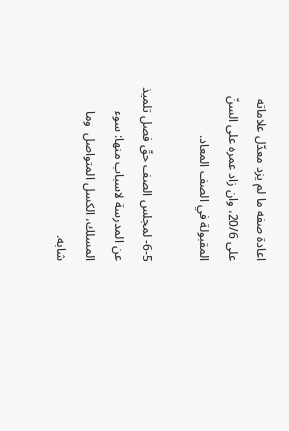اعادة صفه ما لم يزد معدّل علاماته على 20/6، وان زاد عمره على السنّ المقبولة في الصف المعاد.

6-5- لمجلس الصف حقّ فصل تلميذ عن المدرسة لاسباب منها: سوء المسلك، الكسل المتواصل  وما شابه.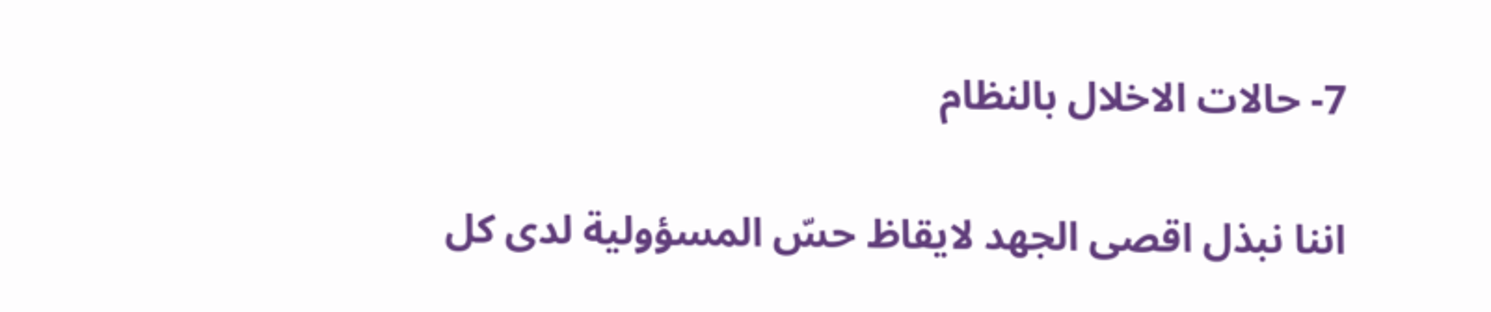7- حالات الاخلال بالنظام

اننا نبذل اقصى الجهد لايقاظ حسّ المسؤولية لدى كل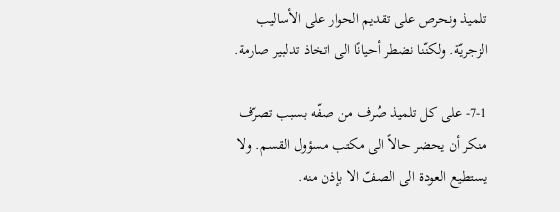تلميذ ونحرص على تقديم الحوار على الأساليب الزجريّة. ولكنّنا نضطر أحيانًا الى اتخاذ تدلبير صارمة.

7-1- على كل تلميذ صُرف من صفّه بسبب تصرّف منكر أن يحضر حالاً الى مكتب مسؤول القسم. ولا يستطيع العودة الى الصفّ الا بإذن منه.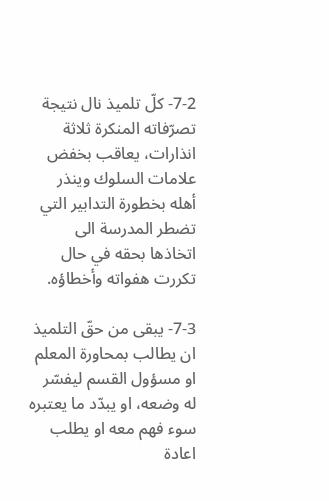7-2- كلّ تلميذ نال نتيجة تصرّفاته المنكرة ثلاثة انذارات، يعاقب بخفض علامات السلوك وينذر أهله بخطورة التدابير التي تضطر المدرسة الى اتخاذها بحقه في حال تكررت هفواته وأخطاؤه.

7-3- يبقى من حقّ التلميذ ان يطالب بمحاورة المعلم او مسؤول القسم ليفسّر له وضعه، او يبدّد ما يعتبره سوء فهم معه او يطلب اعادة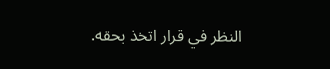النظر في قرار اتخذ بحقه.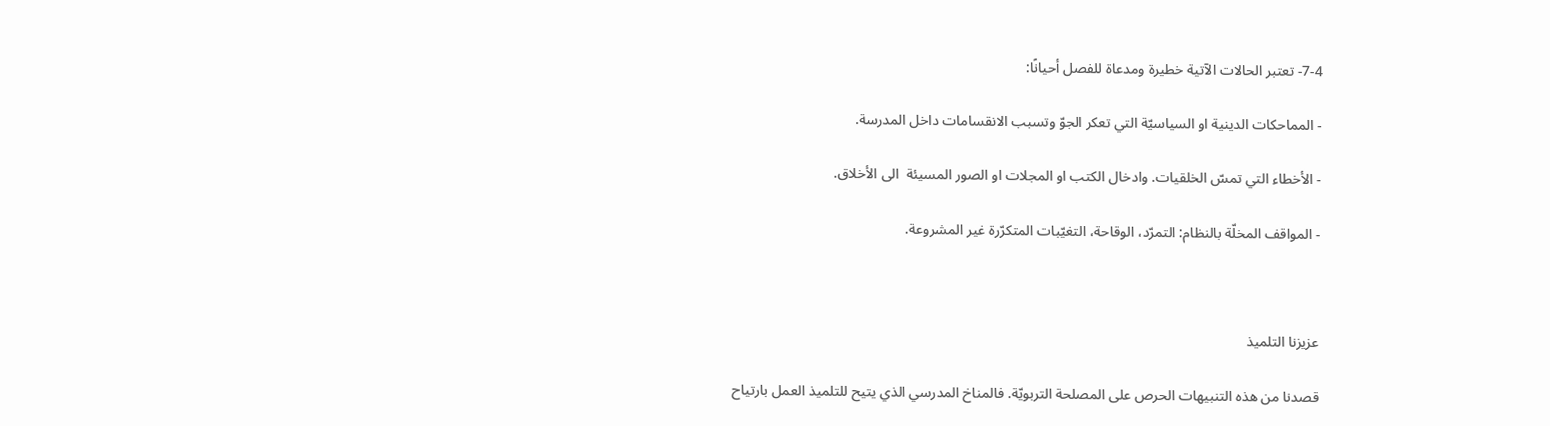7-4- تعتبر الحالات الآتية خطيرة ومدعاة للفصل أحيانًا:

- المماحكات الدينية او السياسيّة التي تعكر الجوّ وتسبب الانقسامات داخل المدرسة.

- الأخطاء التي تمسّ الخلقيات. وادخال الكتب او المجلات او الصور المسيئة  الى الأخلاق.

- المواقف المخلّة بالنظام: التمرّد، الوقاحة، التغيّبات المتكرّرة غير المشروعة.



عزيزنا التلميذ

قصدنا من هذه التنبيهات الحرص على المصلحة التربويّة. فالمناخ المدرسي الذي يتيح للتلميذ العمل بارتياح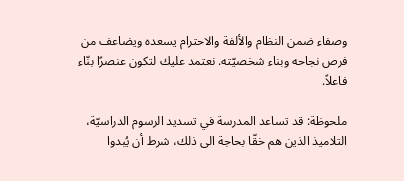وصفاء ضمن النظام والألفة والاحترام يسعده ويضاعف من فرص نجاحه وبناء شخصيّته. نعتمد عليك لتكون عنصرًا بنّاء فاعلاً.

ملحوظة: قد تساعد المدرسة في تسديد الرسوم الدراسيّة، التلاميذ الذين هم خقّا بحاجة الى ذلك، شرط أن يُبدوا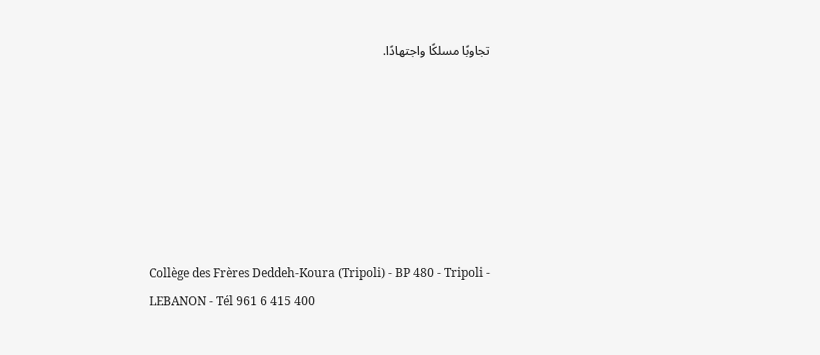تجاوبًا مسلكًا واجتهادًا.







Collège des Frères Deddeh-Koura (Tripoli) - BP 480 - Tripoli - LEBANON - Tél 961 6 415 400